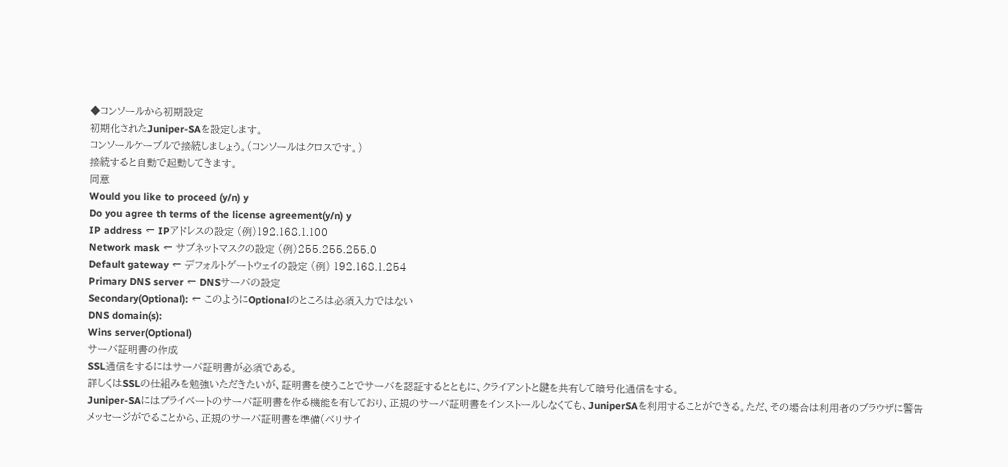◆コンソールから初期設定
初期化されたJuniper-SAを設定します。
コンソールケーブルで接続しましょう。(コンソールはクロスです。)
接続すると自動で起動してきます。
同意
Would you like to proceed (y/n) y
Do you agree th terms of the license agreement(y/n) y
IP address ← IPアドレスの設定 (例)192.168.1.100
Network mask ← サブネットマスクの設定 (例)255.255.255.0
Default gateway ← デフォルトゲートウェイの設定 (例) 192.168.1.254
Primary DNS server ← DNSサーバの設定
Secondary(Optional): ← このようにOptionalのところは必須入力ではない
DNS domain(s):
Wins server(Optional)
サーバ証明書の作成
SSL通信をするにはサーバ証明書が必須である。
詳しくはSSLの仕組みを勉強いただきたいが、証明書を使うことでサーバを認証するとともに、クライアントと鍵を共有して暗号化通信をする。
Juniper-SAにはプライベートのサーバ証明書を作る機能を有しており、正規のサーバ証明書をインストールしなくても、JuniperSAを利用することができる。ただ、その場合は利用者のブラウザに警告メッセージがでることから、正規のサーバ証明書を準備(ベリサイ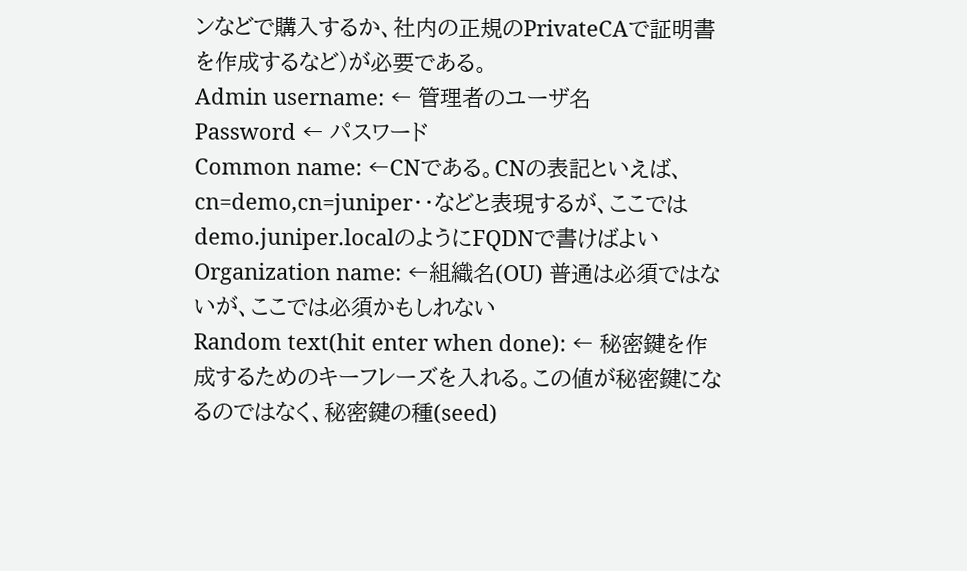ンなどで購入するか、社内の正規のPrivateCAで証明書を作成するなど)が必要である。
Admin username: ← 管理者のユーザ名
Password ← パスワード
Common name: ←CNである。CNの表記といえば、cn=demo,cn=juniper・・などと表現するが、ここではdemo.juniper.localのようにFQDNで書けばよい
Organization name: ←組織名(OU) 普通は必須ではないが、ここでは必須かもしれない
Random text(hit enter when done): ← 秘密鍵を作成するためのキーフレーズを入れる。この値が秘密鍵になるのではなく、秘密鍵の種(seed)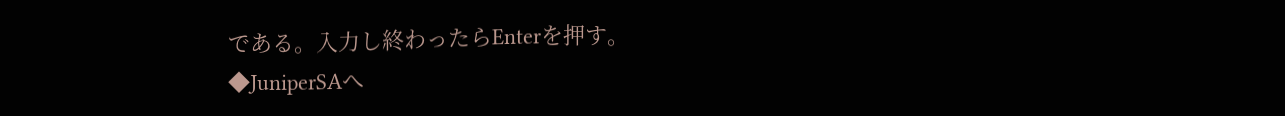である。入力し終わったらEnterを押す。
◆JuniperSAへ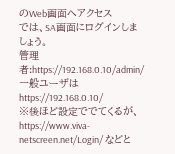のWeb画面へアクセス
では、SA画面にログインしましょう。
管理者:https://192.168.0.10/admin/
一般ユーザはhttps://192.168.0.10/
※後ほど設定ででてくるが、https://www.viva-netscreen.net/Login/ などと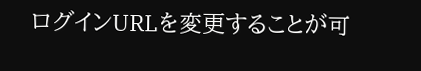ログインURLを変更することが可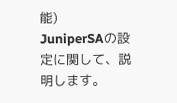能)
JuniperSAの設定に関して、説明します。